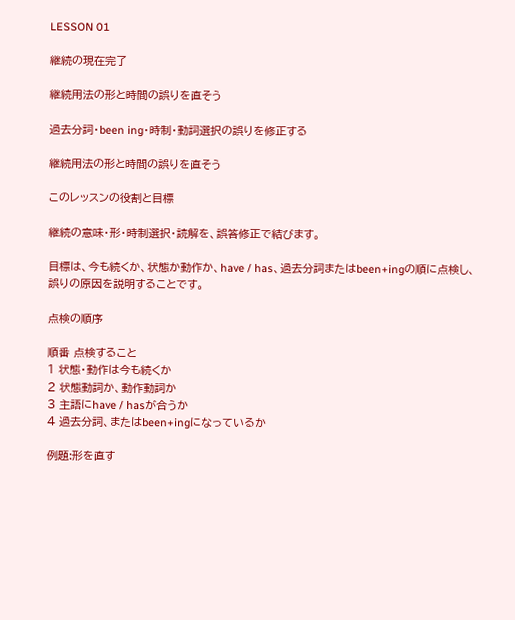LESSON 01

継続の現在完了

継続用法の形と時間の誤りを直そう

過去分詞・been ing・時制・動詞選択の誤りを修正する

継続用法の形と時間の誤りを直そう

このレッスンの役割と目標

継続の意味・形・時制選択・読解を、誤答修正で結びます。

目標は、今も続くか、状態か動作か、have / has、過去分詞またはbeen+ingの順に点検し、誤りの原因を説明することです。

点検の順序

順番 点検すること
1 状態・動作は今も続くか
2 状態動詞か、動作動詞か
3 主語にhave / hasが合うか
4 過去分詞、またはbeen+ingになっているか

例題:形を直す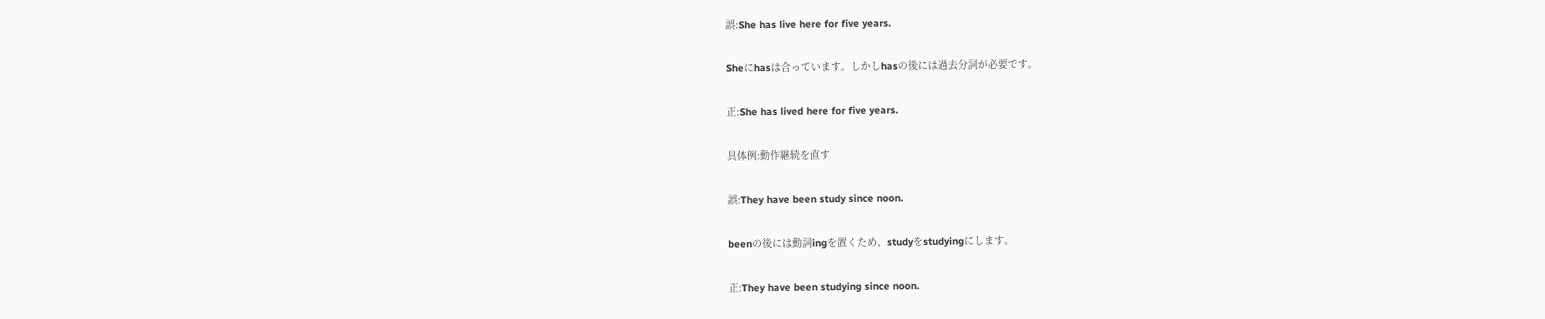誤:She has live here for five years.

Sheにhasは合っています。しかしhasの後には過去分詞が必要です。

正:She has lived here for five years.

具体例:動作継続を直す

誤:They have been study since noon.

beenの後には動詞ingを置くため、studyをstudyingにします。

正:They have been studying since noon.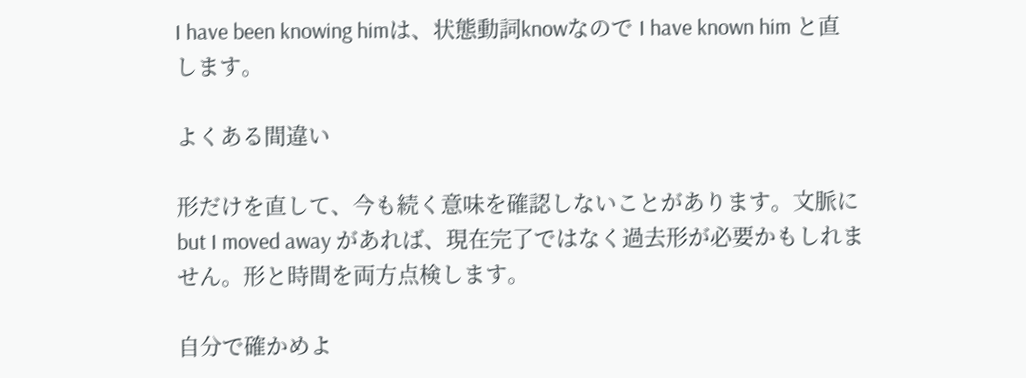I have been knowing himは、状態動詞knowなので I have known him と直します。

よくある間違い

形だけを直して、今も続く意味を確認しないことがあります。文脈に but I moved away があれば、現在完了ではなく過去形が必要かもしれません。形と時間を両方点検します。

自分で確かめよ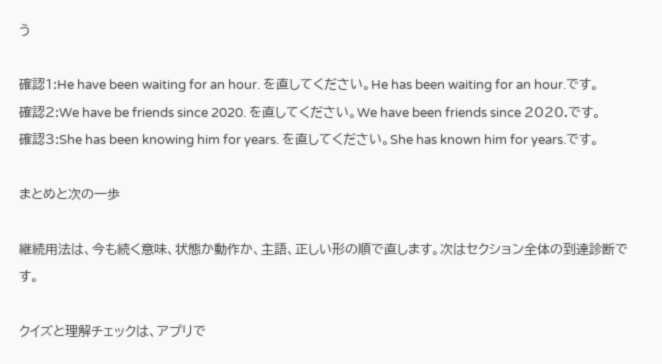う

確認1:He have been waiting for an hour. を直してください。He has been waiting for an hour.です。
確認2:We have be friends since 2020. を直してください。We have been friends since 2020.です。
確認3:She has been knowing him for years. を直してください。She has known him for years.です。

まとめと次の一歩

継続用法は、今も続く意味、状態か動作か、主語、正しい形の順で直します。次はセクション全体の到達診断です。

クイズと理解チェックは、アプリで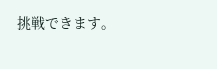挑戦できます。